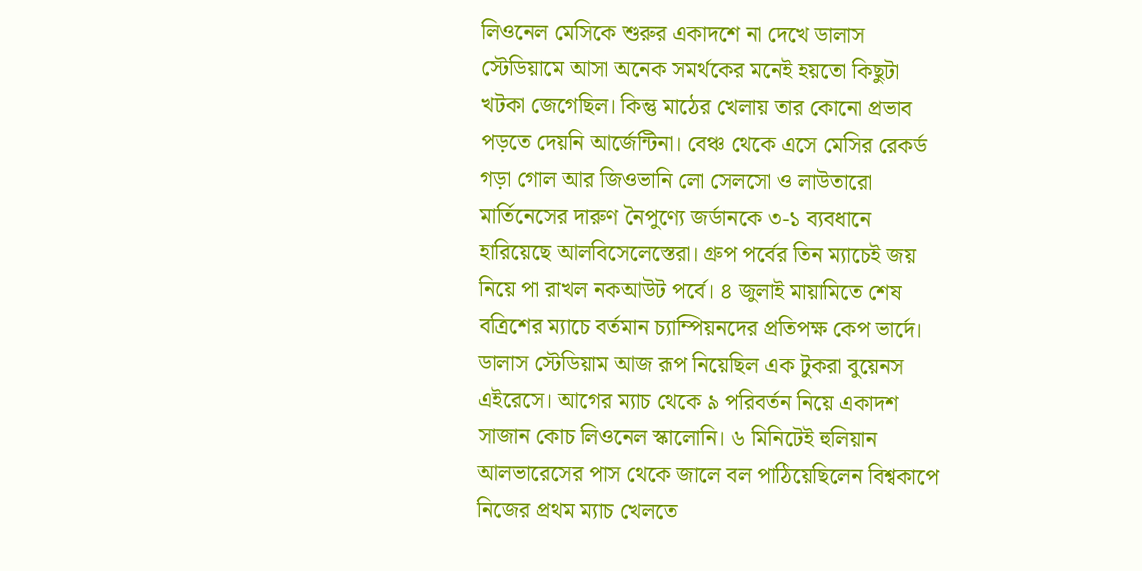লিওনেল মেসিকে শুরুর একাদশে না দেখে ডালাস স্টেডিয়ামে আসা অনেক সমর্থকের মনেই হয়তো কিছুটা খটকা জেগেছিল। কিন্তু মাঠের খেলায় তার কোনো প্রভাব পড়তে দেয়নি আর্জেন্টিনা। বেঞ্চ থেকে এসে মেসির রেকর্ড গড়া গোল আর জিওভানি লো সেলসো ও লাউতারো মার্তিনেসের দারুণ নৈপুণ্যে জর্ডানকে ৩-১ ব্যবধানে হারিয়েছে আলবিসেলেস্তেরা। গ্রুপ পর্বের তিন ম্যাচেই জয় নিয়ে পা রাখল নকআউট পর্বে। ৪ জুলাই মায়ামিতে শেষ বত্রিশের ম্যাচে বর্তমান চ্যাম্পিয়নদের প্রতিপক্ষ কেপ ভার্দে।
ডালাস স্টেডিয়াম আজ রূপ নিয়েছিল এক টুকরা বুয়েনস এইরেসে। আগের ম্যাচ থেকে ৯ পরিবর্তন নিয়ে একাদশ সাজান কোচ লিওনেল স্কালোনি। ৬ মিনিটেই হুলিয়ান আলভারেসের পাস থেকে জালে বল পাঠিয়েছিলেন বিশ্বকাপে নিজের প্রথম ম্যাচ খেলতে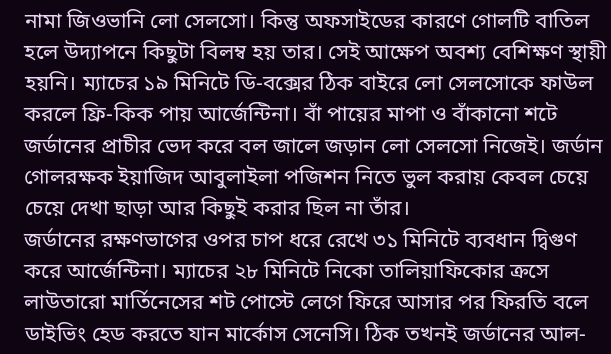নামা জিওভানি লো সেলসো। কিন্তু অফসাইডের কারণে গোলটি বাতিল হলে উদ্যাপনে কিছুটা বিলম্ব হয় তার। সেই আক্ষেপ অবশ্য বেশিক্ষণ স্থায়ী হয়নি। ম্যাচের ১৯ মিনিটে ডি-বক্সের ঠিক বাইরে লো সেলসোকে ফাউল করলে ফ্রি-কিক পায় আর্জেন্টিনা। বাঁ পায়ের মাপা ও বাঁকানো শটে জর্ডানের প্রাচীর ভেদ করে বল জালে জড়ান লো সেলসো নিজেই। জর্ডান গোলরক্ষক ইয়াজিদ আবুলাইলা পজিশন নিতে ভুল করায় কেবল চেয়ে চেয়ে দেখা ছাড়া আর কিছুই করার ছিল না তাঁর।
জর্ডানের রক্ষণভাগের ওপর চাপ ধরে রেখে ৩১ মিনিটে ব্যবধান দ্বিগুণ করে আর্জেন্টিনা। ম্যাচের ২৮ মিনিটে নিকো তালিয়াফিকোর ক্রসে লাউতারো মার্তিনেসের শট পোস্টে লেগে ফিরে আসার পর ফিরতি বলে ডাইভিং হেড করতে যান মার্কোস সেনেসি। ঠিক তখনই জর্ডানের আল-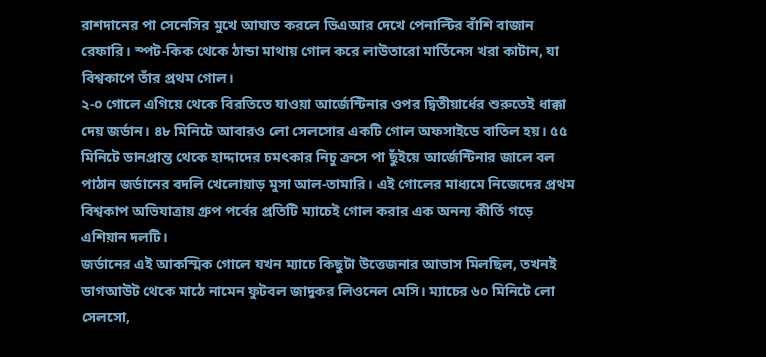রাশদানের পা সেনেসির মুখে আঘাত করলে ভিএআর দেখে পেনাল্টির বাঁশি বাজান রেফারি। স্পট-কিক থেকে ঠান্ডা মাথায় গোল করে লাউতারো মার্তিনেস খরা কাটান, যা বিশ্বকাপে তাঁর প্রথম গোল।
২-০ গোলে এগিয়ে থেকে বিরতিতে যাওয়া আর্জেন্টিনার ওপর দ্বিতীয়ার্ধের শুরুতেই ধাক্কা দেয় জর্ডান। ৪৮ মিনিটে আবারও লো সেলসোর একটি গোল অফসাইডে বাতিল হয়। ৫৫ মিনিটে ডানপ্রান্ত থেকে হাদ্দাদের চমৎকার নিচু ক্রসে পা ছুঁইয়ে আর্জেন্টিনার জালে বল পাঠান জর্ডানের বদলি খেলোয়াড় মুসা আল-তামারি। এই গোলের মাধ্যমে নিজেদের প্রথম বিশ্বকাপ অভিযাত্রায় গ্রুপ পর্বের প্রতিটি ম্যাচেই গোল করার এক অনন্য কীর্তি গড়ে এশিয়ান দলটি।
জর্ডানের এই আকস্মিক গোলে যখন ম্যাচে কিছুটা উত্তেজনার আভাস মিলছিল, তখনই ডাগআউট থেকে মাঠে নামেন ফুটবল জাদুকর লিওনেল মেসি। ম্যাচের ৬০ মিনিটে লো সেলসো,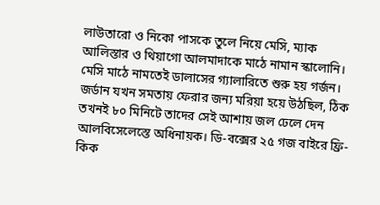লাউতারো ও নিকো পাসকে তুলে নিয়ে মেসি, ম্যাক আলিস্তার ও থিয়াগো আলমাদাকে মাঠে নামান স্কালোনি। মেসি মাঠে নামতেই ডালাসের গ্যালারিতে শুরু হয় গর্জন। জর্ডান যখন সমতায় ফেরার জন্য মরিয়া হয়ে উঠছিল, ঠিক তখনই ৮০ মিনিটে তাদের সেই আশায় জল ঢেলে দেন আলবিসেলেস্তে অধিনায়ক। ডি-বক্সের ২৫ গজ বাইরে ফ্রি-কিক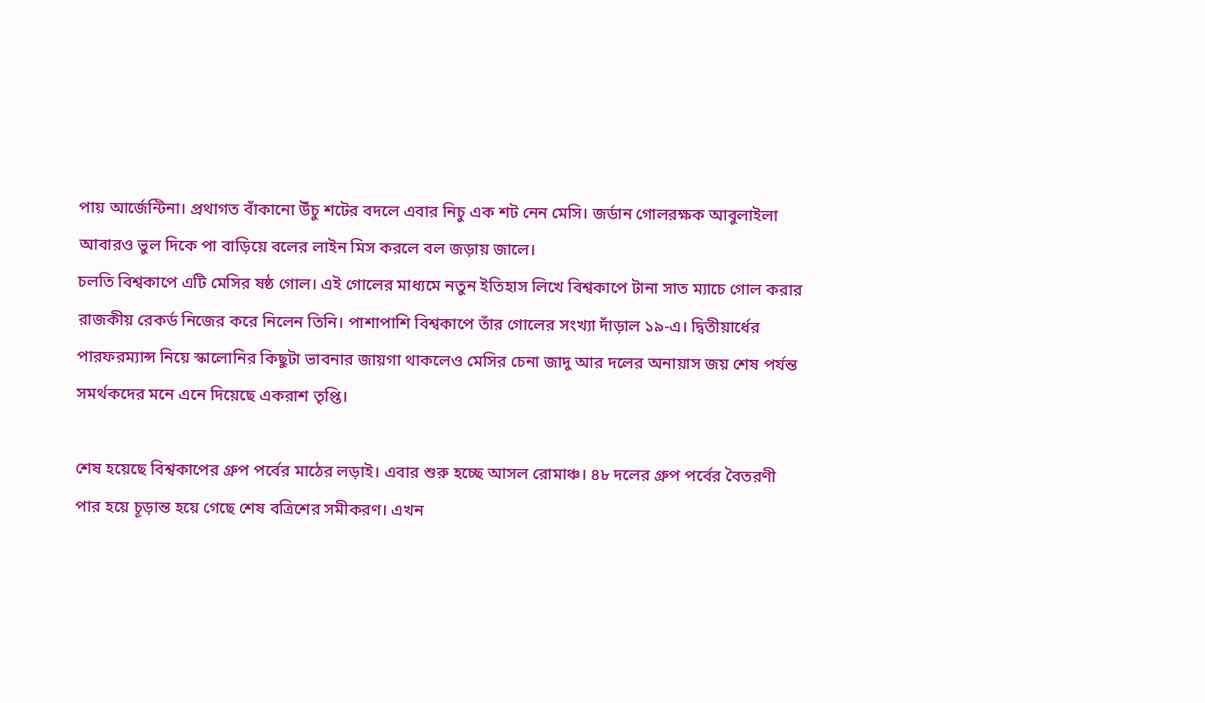পায় আর্জেন্টিনা। প্রথাগত বাঁকানো উঁচু শটের বদলে এবার নিচু এক শট নেন মেসি। জর্ডান গোলরক্ষক আবুলাইলা আবারও ভুল দিকে পা বাড়িয়ে বলের লাইন মিস করলে বল জড়ায় জালে।
চলতি বিশ্বকাপে এটি মেসির ষষ্ঠ গোল। এই গোলের মাধ্যমে নতুন ইতিহাস লিখে বিশ্বকাপে টানা সাত ম্যাচে গোল করার রাজকীয় রেকর্ড নিজের করে নিলেন তিনি। পাশাপাশি বিশ্বকাপে তাঁর গোলের সংখ্যা দাঁড়াল ১৯-এ। দ্বিতীয়ার্ধের পারফরম্যান্স নিয়ে স্কালোনির কিছুটা ভাবনার জায়গা থাকলেও মেসির চেনা জাদু আর দলের অনায়াস জয় শেষ পর্যন্ত সমর্থকদের মনে এনে দিয়েছে একরাশ তৃপ্তি।

শেষ হয়েছে বিশ্বকাপের গ্রুপ পর্বের মাঠের লড়াই। এবার শুরু হচ্ছে আসল রোমাঞ্চ। ৪৮ দলের গ্রুপ পর্বের বৈতরণী পার হয়ে চূড়ান্ত হয়ে গেছে শেষ বত্রিশের সমীকরণ। এখন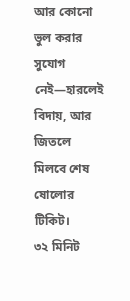আর কোনো ভুল করার সুযোগ নেই—হারলেই বিদায়, আর জিতলে মিলবে শেষ ষোলোর টিকিট।
৩২ মিনিট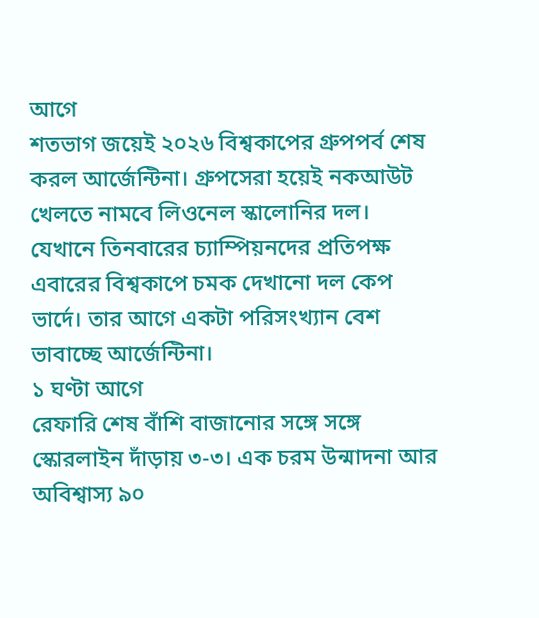আগে
শতভাগ জয়েই ২০২৬ বিশ্বকাপের গ্রুপপর্ব শেষ করল আর্জেন্টিনা। গ্রুপসেরা হয়েই নকআউট খেলতে নামবে লিওনেল স্কালোনির দল। যেখানে তিনবারের চ্যাম্পিয়নদের প্রতিপক্ষ এবারের বিশ্বকাপে চমক দেখানো দল কেপ ভার্দে। তার আগে একটা পরিসংখ্যান বেশ ভাবাচ্ছে আর্জেন্টিনা।
১ ঘণ্টা আগে
রেফারি শেষ বাঁশি বাজানোর সঙ্গে সঙ্গে স্কোরলাইন দাঁড়ায় ৩-৩। এক চরম উন্মাদনা আর অবিশ্বাস্য ৯০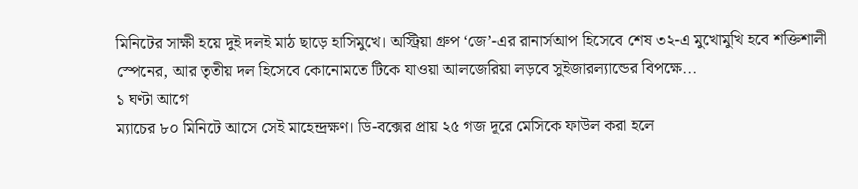মিনিটের সাক্ষী হয়ে দুই দলই মাঠ ছাড়ে হাসিমুখে। অস্ট্রিয়া গ্রুপ ‘জে’-এর রানার্সআপ হিসেবে শেষ ৩২-এ মুখোমুখি হবে শক্তিশালী স্পেনের, আর তৃতীয় দল হিসেবে কোনোমতে টিকে যাওয়া আলজেরিয়া লড়বে সুইজারল্যান্ডের বিপক্ষে...
১ ঘণ্টা আগে
ম্যাচের ৮০ মিনিটে আসে সেই মাহেন্দ্রক্ষণ। ডি-বক্সের প্রায় ২৫ গজ দূরে মেসিকে ফাউল করা হলে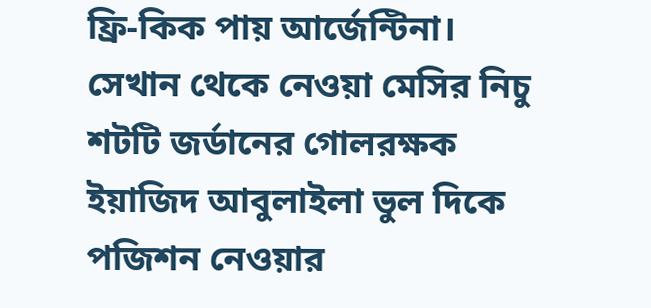ফ্রি-কিক পায় আর্জেন্টিনা। সেখান থেকে নেওয়া মেসির নিচু শটটি জর্ডানের গোলরক্ষক ইয়াজিদ আবুলাইলা ভুল দিকে পজিশন নেওয়ার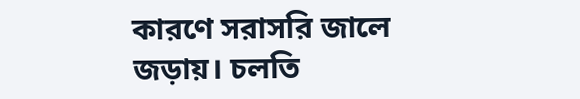কারণে সরাসরি জালে জড়ায়। চলতি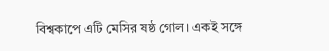বিশ্বকাপে এটি মেসির ষষ্ঠ গোল। একই সঙ্গে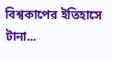বিশ্বকাপের ইতিহাসে টানা...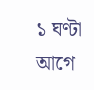১ ঘণ্টা আগে